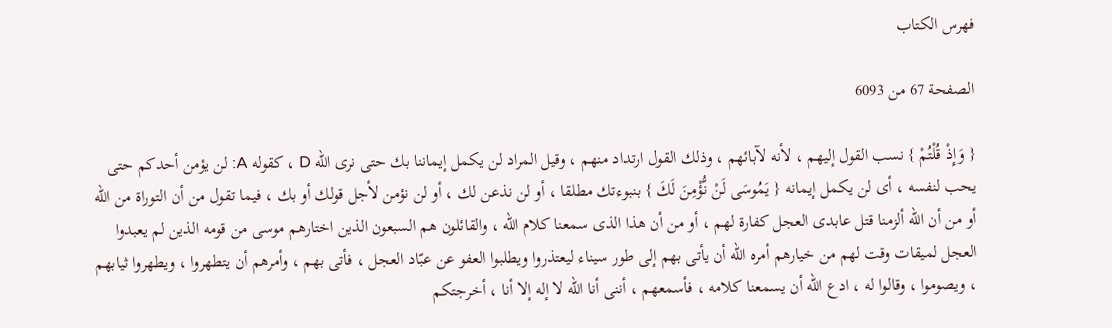فهرس الكتاب

الصفحة 67 من 6093

{ وَإِذْ قُلْتُمْ } نسب القول إليهم ، لأنه لآبائهم ، وذلك القول ارتداد منهم ، وقيل المراد لن يكمل إيماننا بك حتى نرى الله D ، كقوله A: لن يؤمن أحدكم حتى يحب لنفسه ، أى لن يكمل إيمانه { يَمُوسَى لَنْ نُّؤْمِنَ لَكَ } بنبوءتك مطلقا ، أو لن نذعن لك ، أو لن نؤمن لأجل قولك أو بك ، فيما تقول من أن التوراة من الله أو من أن الله ألزمنا قتل عابدى العجل كفارة لهم ، أو من أن هذا الذى سمعنا كلام الله ، والقائلون هم السبعون الذين اختارهم موسى من قومه الذين لم يعبدوا العجل لميقات وقت لهم من خيارهم أمره الله أن يأتى بهم إلى طور سيناء ليعتذروا ويطلبوا العفو عن عبّاد العجل ، فأتى بهم ، وأمرهم أن يتطهروا ، ويطهروا ثيابهم ، ويصوموا ، وقالوا له ، ادع الله أن يسمعنا كلامه ، فأسمعهم ، أننى أنا الله لا إله إلا أنا ، أخرجتكم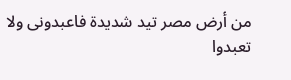من أرض مصر تيد شديدة فاعبدونى ولا تعبدوا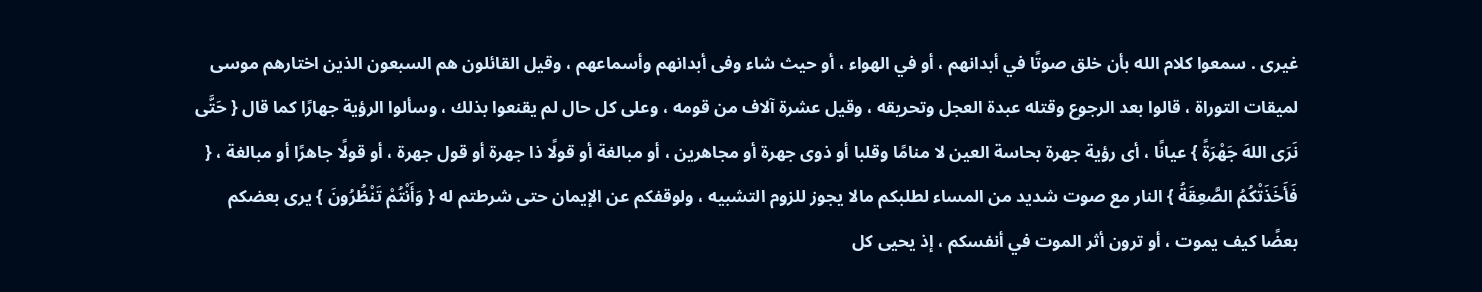غيرى . سمعوا كلام الله بأن خلق صوتًا في أبدانهم ، أو في الهواء ، أو حيث شاء وفى أبدانهم وأسماعهم ، وقيل القائلون هم السبعون الذين اختارهم موسى لميقات التوراة ، قالوا بعد الرجوع وقتله عبدة العجل وتحريقه ، وقيل عشرة آلاف من قومه ، وعلى كل حال لم يقنعوا بذلك ، وسألوا الرؤية جهارًا كما قال { حَتَّى نَرَى اللهَ جَهْرَةً } عيانًا ، أى رؤية جهرة بحاسة العين لا منامًا وقلبا أو ذوى جهرة أو مجاهرين ، أو مبالغة أو قولًا ذا جهرة أو قول جهرة ، أو قولًا جاهرًا أو مبالغة ، { فَأَخَذَتْكُمُ الصَّعِقَةُ } النار مع صوت شديد من المساء لطلبكم مالا يجوز للزوم التشبيه ، ولوقفكم عن الإيمان حتى شرطتم له { وَأَنْتُمْ تَنْظُرُونَ } يرى بعضكم بعضًا كيف يموت ، أو ترون أثر الموت في أنفسكم ، إذ يحيى كل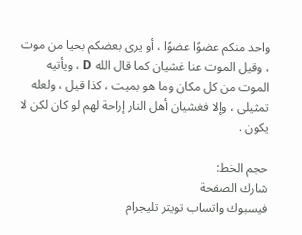واحد منكم عضوًا عضوًا ، أو يرى بعضكم بحيا من موت ، وقيل الموت عنا غشيان كما قال الله D ، ويأتيه الموت من كل مكان وما هو بميت ، كذا قيل ، ولعله تمثيلى ، وإلا فغشيان أهل النار إراحة لهم لو كان لكن لا يكون .

حجم الخط:
شارك الصفحة
فيسبوك واتساب تويتر تليجرام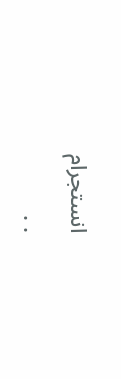انستجرام
. .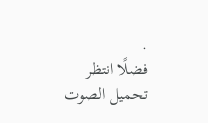.
فضلًا انتظر تحميل الصوت